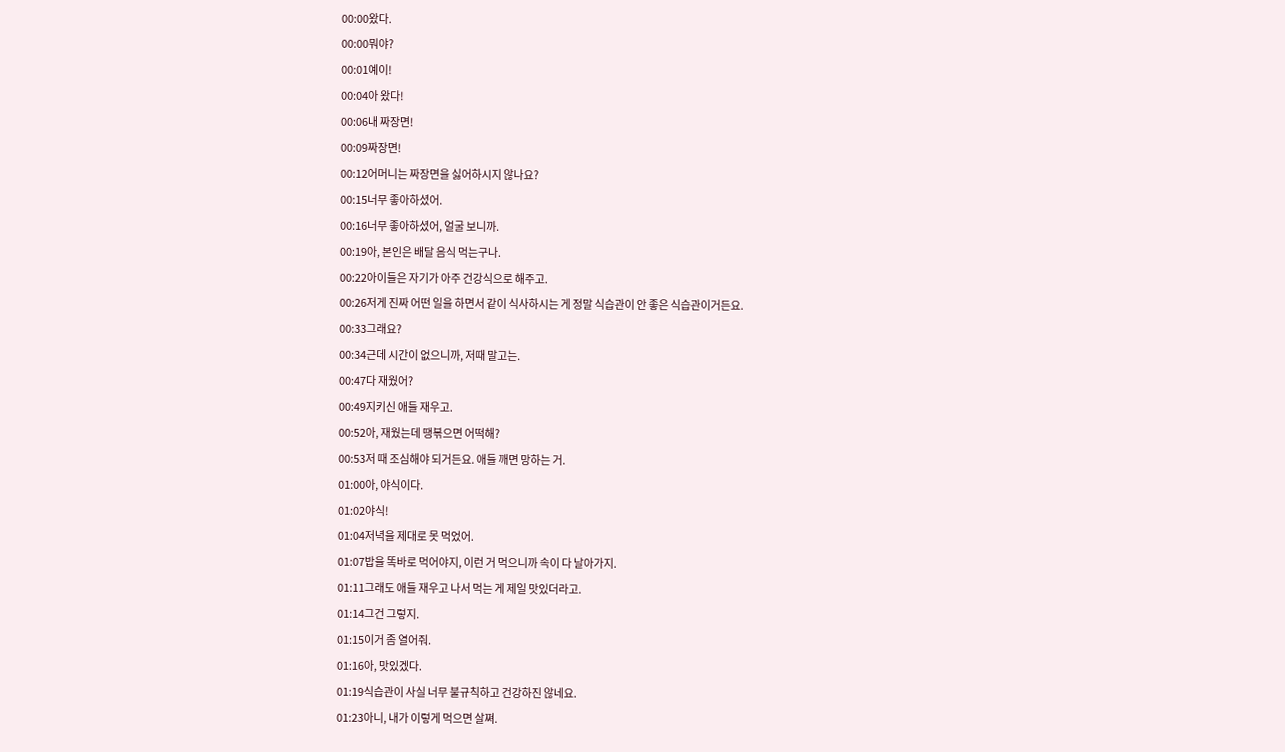00:00왔다.
00:00뭐야?
00:01예이!
00:04아 왔다!
00:06내 짜장면!
00:09짜장면!
00:12어머니는 짜장면을 싫어하시지 않나요?
00:15너무 좋아하셨어.
00:16너무 좋아하셨어, 얼굴 보니까.
00:19아, 본인은 배달 음식 먹는구나.
00:22아이들은 자기가 아주 건강식으로 해주고.
00:26저게 진짜 어떤 일을 하면서 같이 식사하시는 게 정말 식습관이 안 좋은 식습관이거든요.
00:33그래요?
00:34근데 시간이 없으니까, 저때 말고는.
00:47다 재웠어?
00:49지키신 애들 재우고.
00:52아, 재웠는데 땡볶으면 어떡해?
00:53저 때 조심해야 되거든요. 애들 깨면 망하는 거.
01:00아, 야식이다.
01:02야식!
01:04저녁을 제대로 못 먹었어.
01:07밥을 똑바로 먹어야지, 이런 거 먹으니까 속이 다 날아가지.
01:11그래도 애들 재우고 나서 먹는 게 제일 맛있더라고.
01:14그건 그렇지.
01:15이거 좀 열어줘.
01:16아, 맛있겠다.
01:19식습관이 사실 너무 불규칙하고 건강하진 않네요.
01:23아니, 내가 이렇게 먹으면 살쪄.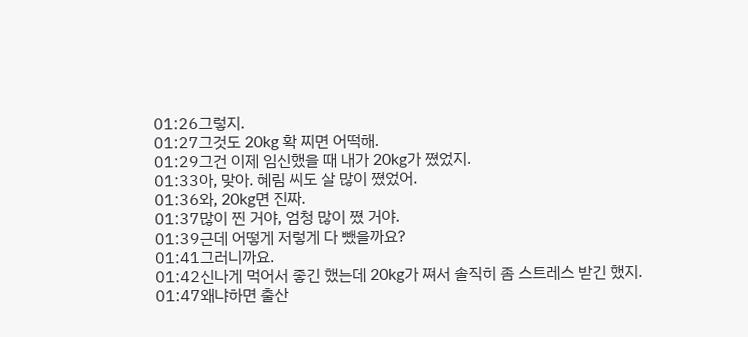01:26그렇지.
01:27그것도 20kg 확 찌면 어떡해.
01:29그건 이제 임신했을 때 내가 20kg가 쪘었지.
01:33아, 맞아. 혜림 씨도 살 많이 쪘었어.
01:36와, 20kg면 진짜.
01:37많이 찐 거야, 엄청 많이 쪘 거야.
01:39근데 어떻게 저렇게 다 뺐을까요?
01:41그러니까요.
01:42신나게 먹어서 좋긴 했는데 20kg가 쪄서 솔직히 좀 스트레스 받긴 했지.
01:47왜냐하면 출산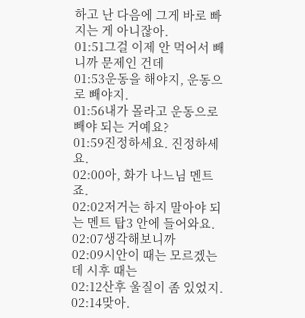하고 난 다음에 그게 바로 빠지는 게 아니잖아.
01:51그걸 이제 안 먹어서 빼니까 문제인 건데
01:53운동을 해야지, 운동으로 빼야지.
01:56내가 몰라고 운동으로 빼야 되는 거예요?
01:59진정하세요. 진정하세요.
02:00아, 화가 나느님 멘트죠.
02:02저거는 하지 말아야 되는 멘트 탑3 안에 들어와요.
02:07생각해보니까
02:09시안이 때는 모르겠는데 시후 때는
02:12산후 울질이 좀 있었지.
02:14맞아.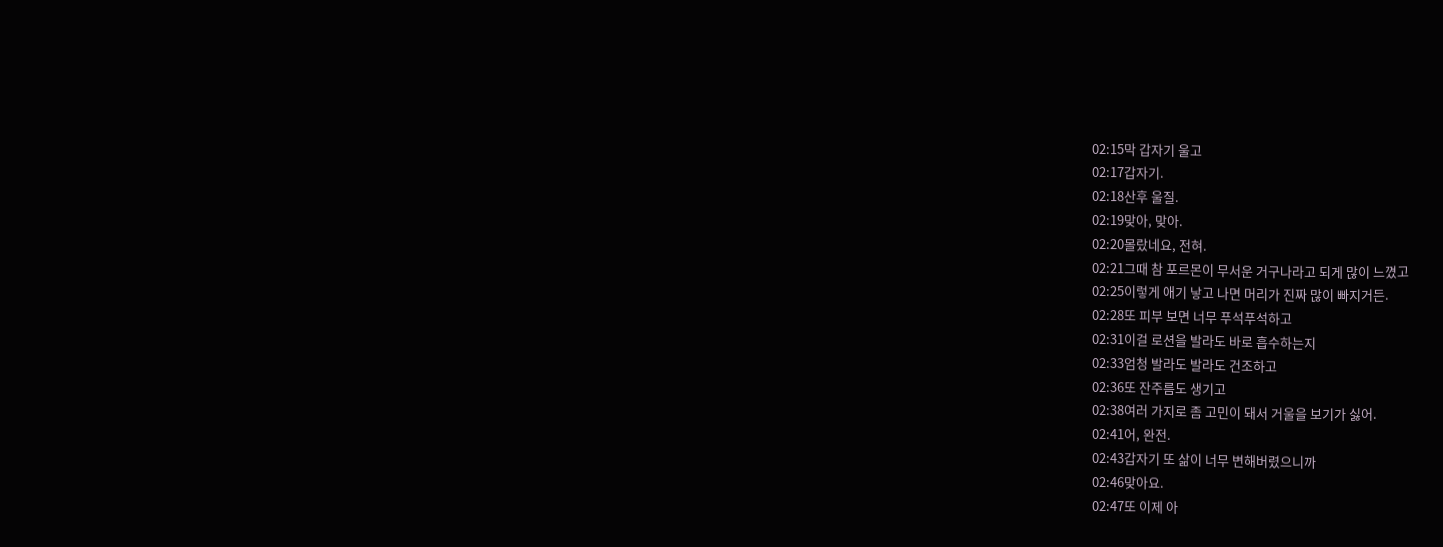02:15막 갑자기 울고
02:17갑자기.
02:18산후 울질.
02:19맞아, 맞아.
02:20몰랐네요, 전혀.
02:21그때 참 포르몬이 무서운 거구나라고 되게 많이 느꼈고
02:25이렇게 애기 낳고 나면 머리가 진짜 많이 빠지거든.
02:28또 피부 보면 너무 푸석푸석하고
02:31이걸 로션을 발라도 바로 흡수하는지
02:33엄청 발라도 발라도 건조하고
02:36또 잔주름도 생기고
02:38여러 가지로 좀 고민이 돼서 거울을 보기가 싫어.
02:41어, 완전.
02:43갑자기 또 삶이 너무 변해버렸으니까
02:46맞아요.
02:47또 이제 아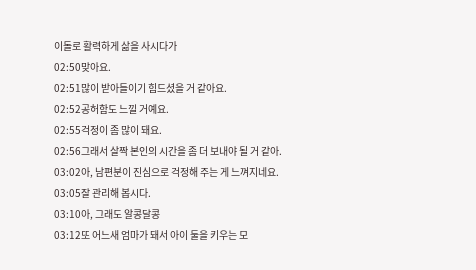이돌로 활력하게 삶을 사시다가
02:50맞아요.
02:51많이 받아들이기 힘드셨을 거 같아요.
02:52공허함도 느낄 거예요.
02:55걱정이 좀 많이 돼요.
02:56그래서 살짝 본인의 시간을 좀 더 보내야 될 거 같아.
03:02아, 남편분이 진심으로 걱정해 주는 게 느껴지네요.
03:05잘 관리해 봅시다.
03:10아, 그래도 알콩달콩
03:12또 어느새 엄마가 돼서 아이 둘을 키우는 모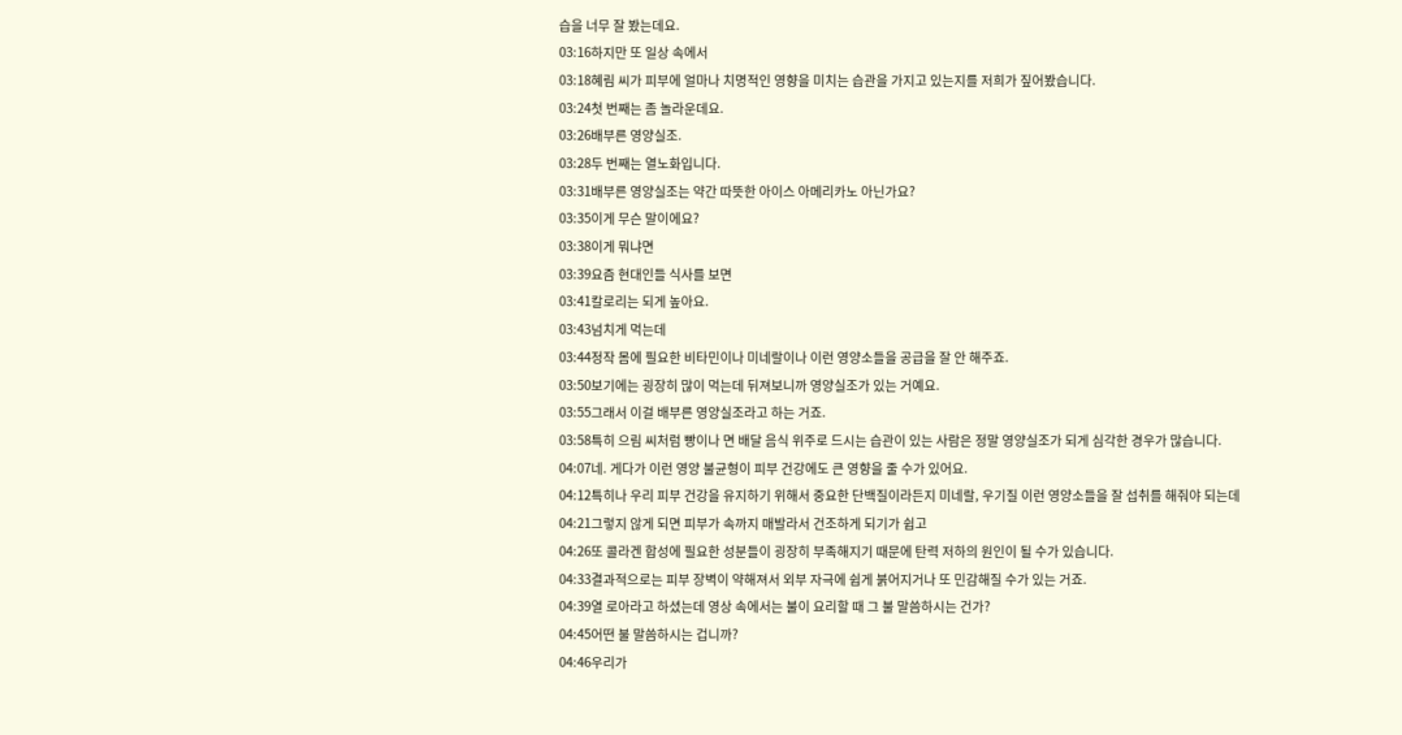습을 너무 잘 봤는데요.
03:16하지만 또 일상 속에서
03:18혜림 씨가 피부에 얼마나 치명적인 영향을 미치는 습관을 가지고 있는지를 저희가 짚어봤습니다.
03:24첫 번째는 좀 놀라운데요.
03:26배부른 영양실조.
03:28두 번째는 열노화입니다.
03:31배부른 영양실조는 약간 따뜻한 아이스 아메리카노 아닌가요?
03:35이게 무슨 말이에요?
03:38이게 뭐냐면
03:39요즘 현대인들 식사를 보면
03:41칼로리는 되게 높아요.
03:43넘치게 먹는데
03:44정작 몸에 필요한 비타민이나 미네랄이나 이런 영양소들을 공급을 잘 안 해주죠.
03:50보기에는 굉장히 많이 먹는데 뒤져보니까 영양실조가 있는 거예요.
03:55그래서 이걸 배부른 영양실조라고 하는 거죠.
03:58특히 으림 씨처럼 빵이나 면 배달 음식 위주로 드시는 습관이 있는 사람은 정말 영양실조가 되게 심각한 경우가 많습니다.
04:07네. 게다가 이런 영양 불균형이 피부 건강에도 큰 영향을 줄 수가 있어요.
04:12특히나 우리 피부 건강을 유지하기 위해서 중요한 단백질이라든지 미네랄, 우기질 이런 영양소들을 잘 섭취를 해줘야 되는데
04:21그렇지 않게 되면 피부가 속까지 매발라서 건조하게 되기가 쉽고
04:26또 콜라겐 합성에 필요한 성분들이 굉장히 부족해지기 때문에 탄력 저하의 원인이 될 수가 있습니다.
04:33결과적으로는 피부 장벽이 약해져서 외부 자극에 쉽게 붉어지거나 또 민감해질 수가 있는 거죠.
04:39열 로아라고 하셨는데 영상 속에서는 불이 요리할 때 그 불 말씀하시는 건가?
04:45어떤 불 말씀하시는 겁니까?
04:46우리가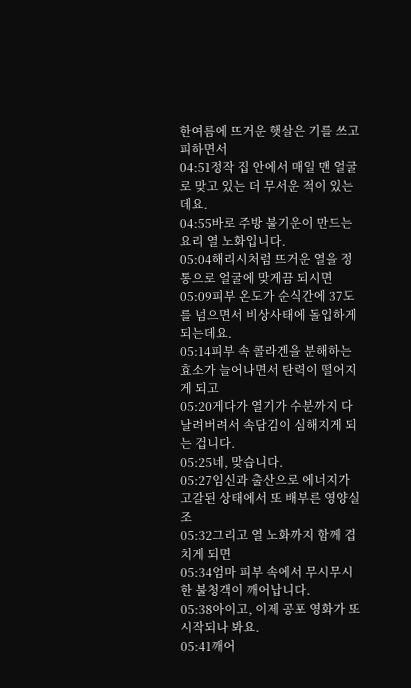한여름에 뜨거운 햇살은 기를 쓰고 피하면서
04:51정작 집 안에서 매일 맨 얼굴로 맞고 있는 더 무서운 적이 있는데요.
04:55바로 주방 불기운이 만드는 요리 열 노화입니다.
05:04해리시처럼 뜨거운 열을 정통으로 얼굴에 맞게끔 되시면
05:09피부 온도가 순식간에 37도를 넘으면서 비상사태에 돌입하게 되는데요.
05:14피부 속 콜라겐을 분해하는 효소가 늘어나면서 탄력이 떨어지게 되고
05:20게다가 열기가 수분까지 다 날려버려서 속담김이 심해지게 되는 겁니다.
05:25네, 맞습니다.
05:27임신과 출산으로 에너지가 고갈된 상태에서 또 배부른 영양실조
05:32그리고 열 노화까지 함께 겹치게 되면
05:34엄마 피부 속에서 무시무시한 불청객이 깨어납니다.
05:38아이고, 이제 공포 영화가 또 시작되나 봐요.
05:41깨어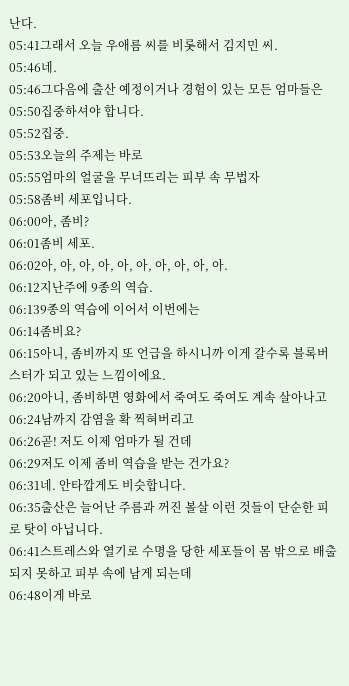난다.
05:41그래서 오늘 우애름 씨를 비롯해서 김지민 씨.
05:46네.
05:46그다음에 출산 예정이거나 경험이 있는 모든 엄마들은
05:50집중하셔야 합니다.
05:52집중.
05:53오늘의 주제는 바로
05:55엄마의 얼굴을 무너뜨리는 피부 속 무법자
05:58좀비 세포입니다.
06:00아, 좀비?
06:01좀비 세포.
06:02아, 아, 아, 아, 아, 아, 아, 아, 아, 아.
06:12지난주에 9종의 역습.
06:139종의 역습에 이어서 이번에는
06:14좀비요?
06:15아니, 좀비까지 또 언급을 하시니까 이게 갈수록 블록버스터가 되고 있는 느낌이에요.
06:20아니, 좀비하면 영화에서 죽여도 죽여도 계속 살아나고
06:24남까지 감염을 확 찍혀버리고
06:26곧! 저도 이제 엄마가 될 건데
06:29저도 이제 좀비 역습을 받는 건가요?
06:31네. 안타깝게도 비슷합니다.
06:35출산은 늘어난 주름과 꺼진 볼살 이런 것들이 단순한 피로 탓이 아닙니다.
06:41스트레스와 열기로 수명을 당한 세포들이 몸 밖으로 배출되지 못하고 피부 속에 남게 되는데
06:48이게 바로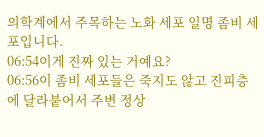의학계에서 주목하는 노화 세포 일명 좀비 세포입니다.
06:54이게 진짜 있는 거예요?
06:56이 좀비 세포들은 죽지도 않고 진피층에 달라붙어서 주변 정상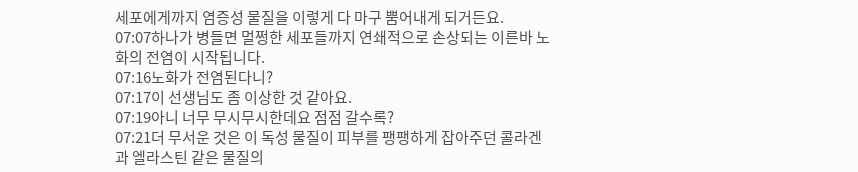세포에게까지 염증성 물질을 이렇게 다 마구 뿜어내게 되거든요.
07:07하나가 병들면 멀쩡한 세포들까지 연쇄적으로 손상되는 이른바 노화의 전염이 시작됩니다.
07:16노화가 전염된다니?
07:17이 선생님도 좀 이상한 것 같아요.
07:19아니 너무 무시무시한데요 점점 갈수록?
07:21더 무서운 것은 이 독성 물질이 피부를 팽팽하게 잡아주던 콜라겐과 엘라스틴 같은 물질의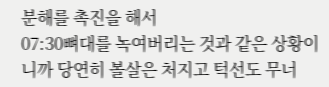분해를 촉진을 해서
07:30뼈대를 녹여버리는 것과 같은 상황이니까 당연히 볼살은 처지고 턱선도 무너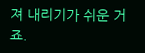져 내리기가 쉬운 거죠.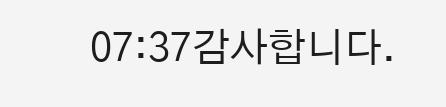07:37감사합니다.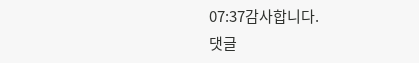07:37감사합니다.
댓글